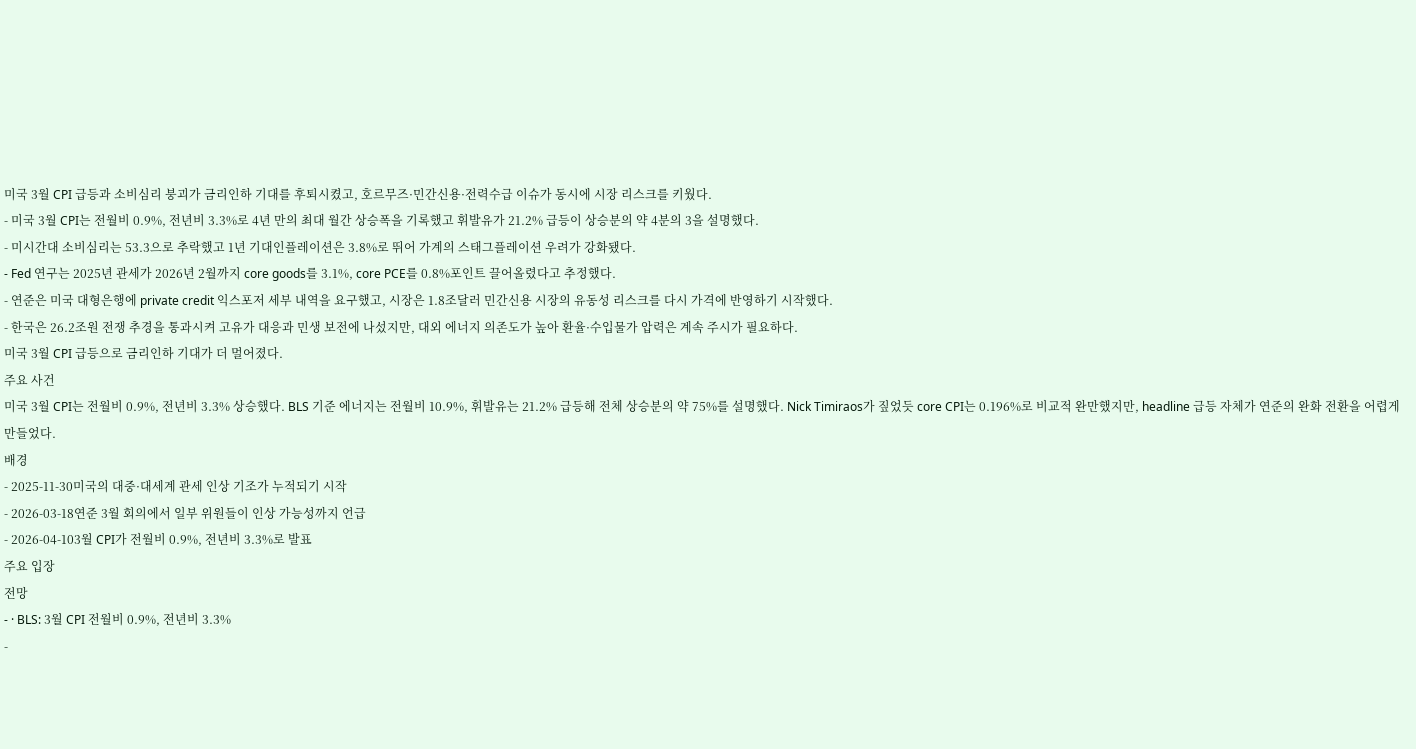미국 3월 CPI 급등과 소비심리 붕괴가 금리인하 기대를 후퇴시켰고, 호르무즈·민간신용·전력수급 이슈가 동시에 시장 리스크를 키웠다.
- 미국 3월 CPI는 전월비 0.9%, 전년비 3.3%로 4년 만의 최대 월간 상승폭을 기록했고 휘발유가 21.2% 급등이 상승분의 약 4분의 3을 설명했다.
- 미시간대 소비심리는 53.3으로 추락했고 1년 기대인플레이션은 3.8%로 뛰어 가계의 스태그플레이션 우려가 강화됐다.
- Fed 연구는 2025년 관세가 2026년 2월까지 core goods를 3.1%, core PCE를 0.8%포인트 끌어올렸다고 추정했다.
- 연준은 미국 대형은행에 private credit 익스포저 세부 내역을 요구했고, 시장은 1.8조달러 민간신용 시장의 유동성 리스크를 다시 가격에 반영하기 시작했다.
- 한국은 26.2조원 전쟁 추경을 통과시켜 고유가 대응과 민생 보전에 나섰지만, 대외 에너지 의존도가 높아 환율·수입물가 압력은 계속 주시가 필요하다.
미국 3월 CPI 급등으로 금리인하 기대가 더 멀어졌다.
주요 사건
미국 3월 CPI는 전월비 0.9%, 전년비 3.3% 상승했다. BLS 기준 에너지는 전월비 10.9%, 휘발유는 21.2% 급등해 전체 상승분의 약 75%를 설명했다. Nick Timiraos가 짚었듯 core CPI는 0.196%로 비교적 완만했지만, headline 급등 자체가 연준의 완화 전환을 어렵게 만들었다.
배경
- 2025-11-30미국의 대중·대세계 관세 인상 기조가 누적되기 시작
- 2026-03-18연준 3월 회의에서 일부 위원들이 인상 가능성까지 언급
- 2026-04-103월 CPI가 전월비 0.9%, 전년비 3.3%로 발표
주요 입장
전망
- · BLS: 3월 CPI 전월비 0.9%, 전년비 3.3%
-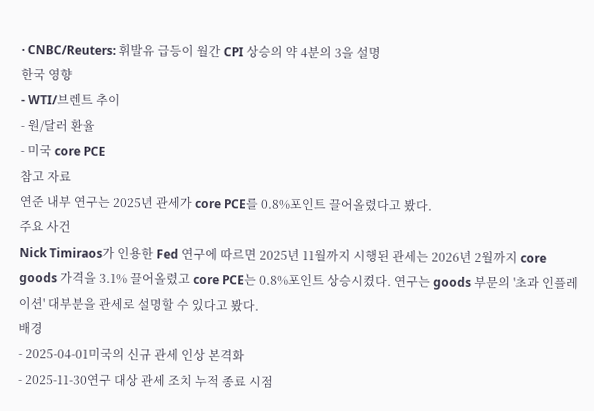· CNBC/Reuters: 휘발유 급등이 월간 CPI 상승의 약 4분의 3을 설명
한국 영향
- WTI/브렌트 추이
- 원/달러 환율
- 미국 core PCE
참고 자료
연준 내부 연구는 2025년 관세가 core PCE를 0.8%포인트 끌어올렸다고 봤다.
주요 사건
Nick Timiraos가 인용한 Fed 연구에 따르면 2025년 11월까지 시행된 관세는 2026년 2월까지 core goods 가격을 3.1% 끌어올렸고 core PCE는 0.8%포인트 상승시켰다. 연구는 goods 부문의 '초과 인플레이션' 대부분을 관세로 설명할 수 있다고 봤다.
배경
- 2025-04-01미국의 신규 관세 인상 본격화
- 2025-11-30연구 대상 관세 조치 누적 종료 시점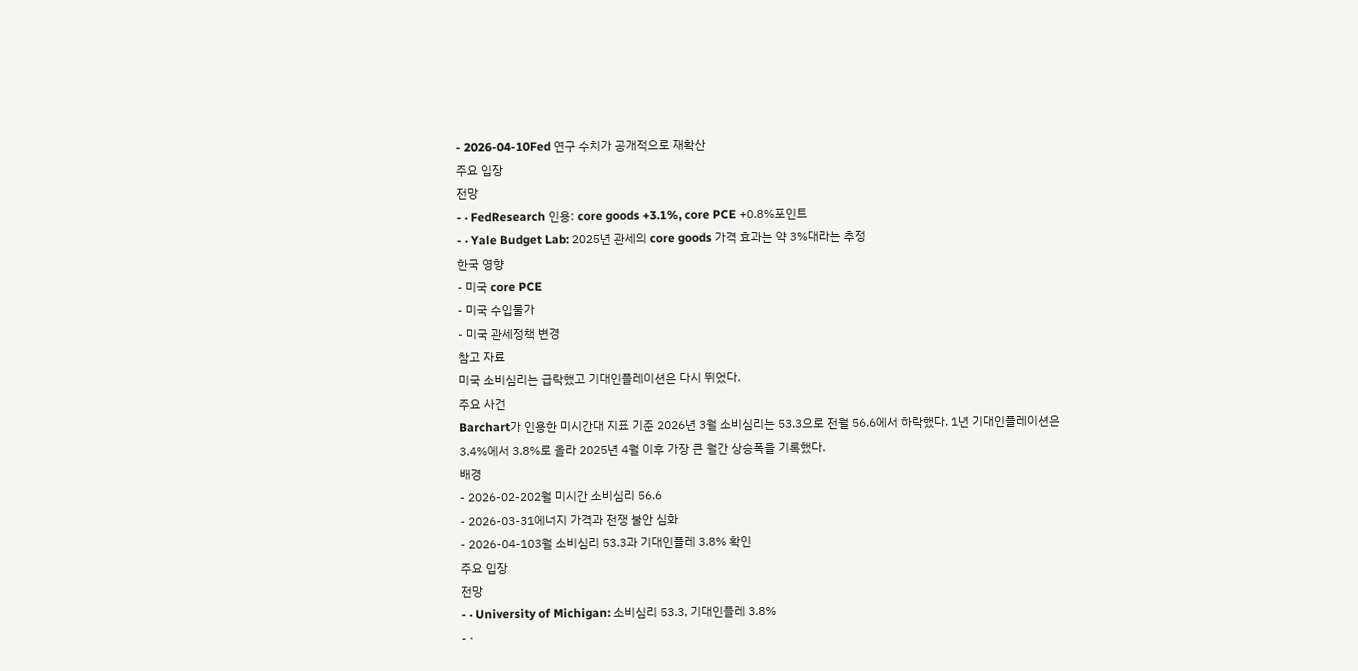- 2026-04-10Fed 연구 수치가 공개적으로 재확산
주요 입장
전망
- · FedResearch 인용: core goods +3.1%, core PCE +0.8%포인트
- · Yale Budget Lab: 2025년 관세의 core goods 가격 효과는 약 3%대라는 추정
한국 영향
- 미국 core PCE
- 미국 수입물가
- 미국 관세정책 변경
참고 자료
미국 소비심리는 급락했고 기대인플레이션은 다시 뛰었다.
주요 사건
Barchart가 인용한 미시간대 지표 기준 2026년 3월 소비심리는 53.3으로 전월 56.6에서 하락했다. 1년 기대인플레이션은 3.4%에서 3.8%로 올라 2025년 4월 이후 가장 큰 월간 상승폭을 기록했다.
배경
- 2026-02-202월 미시간 소비심리 56.6
- 2026-03-31에너지 가격과 전쟁 불안 심화
- 2026-04-103월 소비심리 53.3과 기대인플레 3.8% 확인
주요 입장
전망
- · University of Michigan: 소비심리 53.3, 기대인플레 3.8%
- ·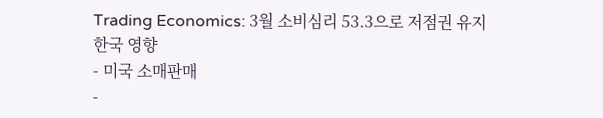Trading Economics: 3월 소비심리 53.3으로 저점권 유지
한국 영향
- 미국 소매판매
-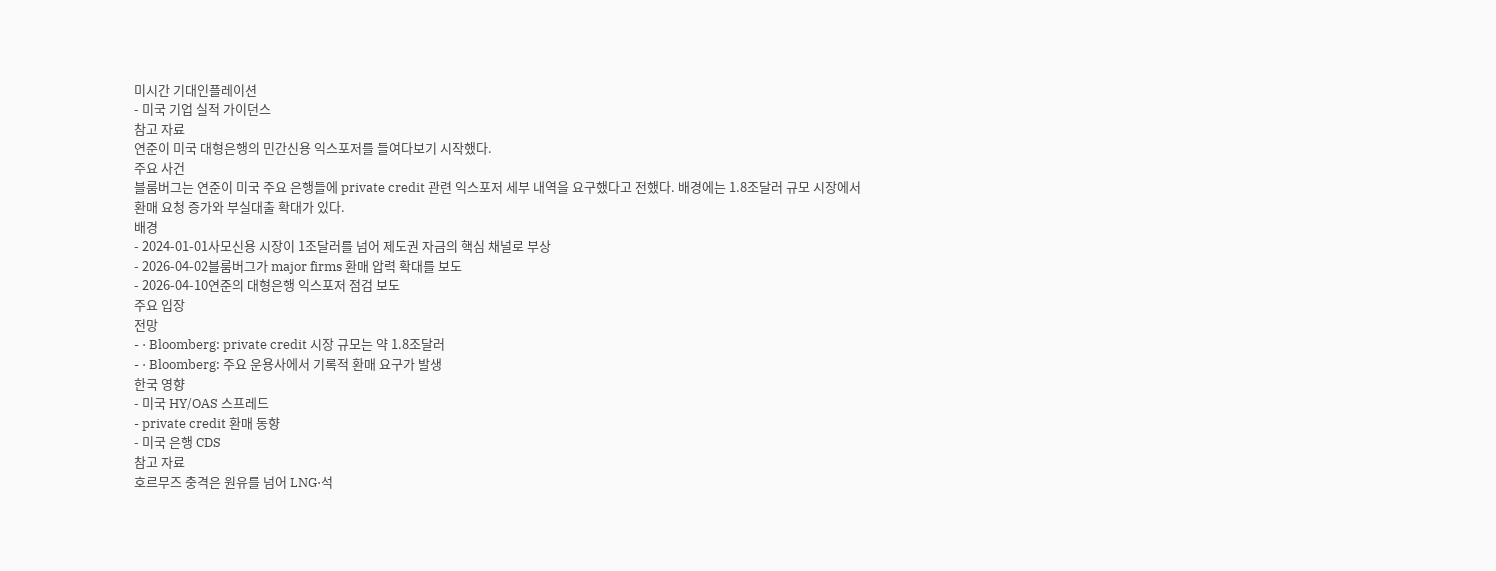미시간 기대인플레이션
- 미국 기업 실적 가이던스
참고 자료
연준이 미국 대형은행의 민간신용 익스포저를 들여다보기 시작했다.
주요 사건
블룸버그는 연준이 미국 주요 은행들에 private credit 관련 익스포저 세부 내역을 요구했다고 전했다. 배경에는 1.8조달러 규모 시장에서 환매 요청 증가와 부실대출 확대가 있다.
배경
- 2024-01-01사모신용 시장이 1조달러를 넘어 제도권 자금의 핵심 채널로 부상
- 2026-04-02블룸버그가 major firms 환매 압력 확대를 보도
- 2026-04-10연준의 대형은행 익스포저 점검 보도
주요 입장
전망
- · Bloomberg: private credit 시장 규모는 약 1.8조달러
- · Bloomberg: 주요 운용사에서 기록적 환매 요구가 발생
한국 영향
- 미국 HY/OAS 스프레드
- private credit 환매 동향
- 미국 은행 CDS
참고 자료
호르무즈 충격은 원유를 넘어 LNG·석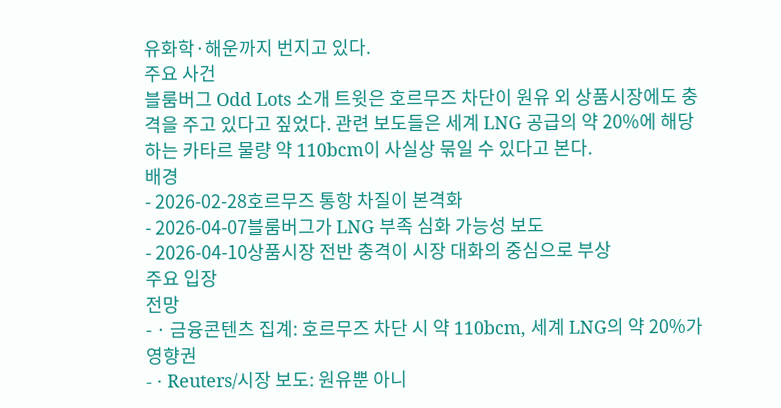유화학·해운까지 번지고 있다.
주요 사건
블룸버그 Odd Lots 소개 트윗은 호르무즈 차단이 원유 외 상품시장에도 충격을 주고 있다고 짚었다. 관련 보도들은 세계 LNG 공급의 약 20%에 해당하는 카타르 물량 약 110bcm이 사실상 묶일 수 있다고 본다.
배경
- 2026-02-28호르무즈 통항 차질이 본격화
- 2026-04-07블룸버그가 LNG 부족 심화 가능성 보도
- 2026-04-10상품시장 전반 충격이 시장 대화의 중심으로 부상
주요 입장
전망
- · 금융콘텐츠 집계: 호르무즈 차단 시 약 110bcm, 세계 LNG의 약 20%가 영향권
- · Reuters/시장 보도: 원유뿐 아니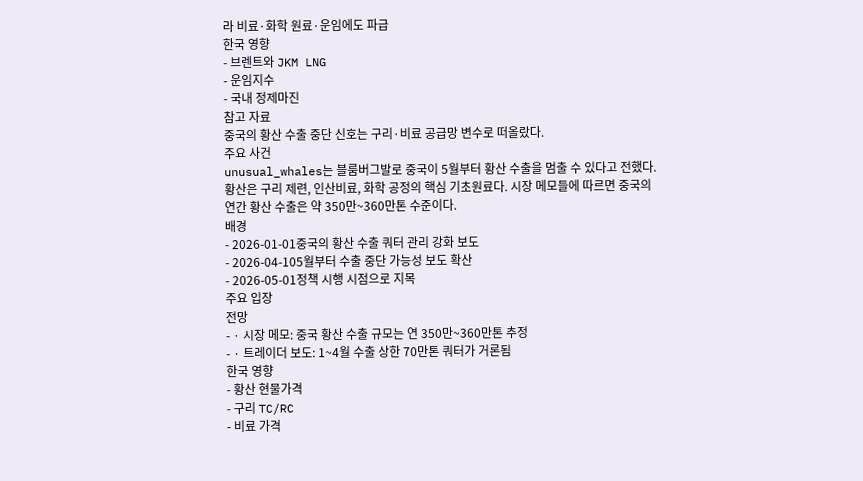라 비료·화학 원료·운임에도 파급
한국 영향
- 브렌트와 JKM LNG
- 운임지수
- 국내 정제마진
참고 자료
중국의 황산 수출 중단 신호는 구리·비료 공급망 변수로 떠올랐다.
주요 사건
unusual_whales는 블룸버그발로 중국이 5월부터 황산 수출을 멈출 수 있다고 전했다. 황산은 구리 제련, 인산비료, 화학 공정의 핵심 기초원료다. 시장 메모들에 따르면 중국의 연간 황산 수출은 약 350만~360만톤 수준이다.
배경
- 2026-01-01중국의 황산 수출 쿼터 관리 강화 보도
- 2026-04-105월부터 수출 중단 가능성 보도 확산
- 2026-05-01정책 시행 시점으로 지목
주요 입장
전망
- · 시장 메모: 중국 황산 수출 규모는 연 350만~360만톤 추정
- · 트레이더 보도: 1~4월 수출 상한 70만톤 쿼터가 거론됨
한국 영향
- 황산 현물가격
- 구리 TC/RC
- 비료 가격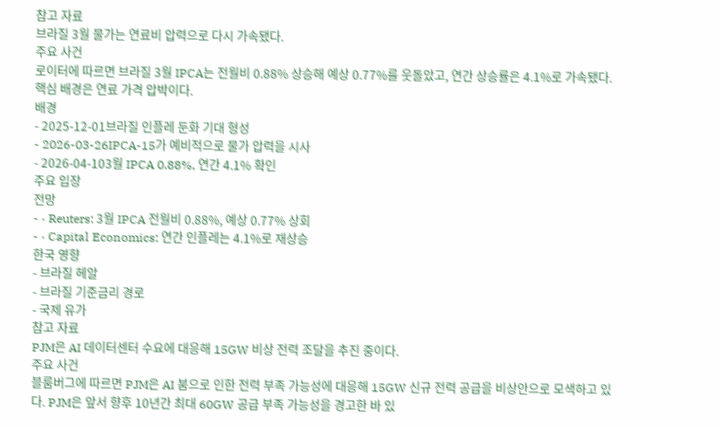참고 자료
브라질 3월 물가는 연료비 압력으로 다시 가속됐다.
주요 사건
로이터에 따르면 브라질 3월 IPCA는 전월비 0.88% 상승해 예상 0.77%를 웃돌았고, 연간 상승률은 4.1%로 가속됐다. 핵심 배경은 연료 가격 압박이다.
배경
- 2025-12-01브라질 인플레 둔화 기대 형성
- 2026-03-26IPCA-15가 예비적으로 물가 압력을 시사
- 2026-04-103월 IPCA 0.88%, 연간 4.1% 확인
주요 입장
전망
- · Reuters: 3월 IPCA 전월비 0.88%, 예상 0.77% 상회
- · Capital Economics: 연간 인플레는 4.1%로 재상승
한국 영향
- 브라질 헤알
- 브라질 기준금리 경로
- 국제 유가
참고 자료
PJM은 AI 데이터센터 수요에 대응해 15GW 비상 전력 조달을 추진 중이다.
주요 사건
블룸버그에 따르면 PJM은 AI 붐으로 인한 전력 부족 가능성에 대응해 15GW 신규 전력 공급을 비상안으로 모색하고 있다. PJM은 앞서 향후 10년간 최대 60GW 공급 부족 가능성을 경고한 바 있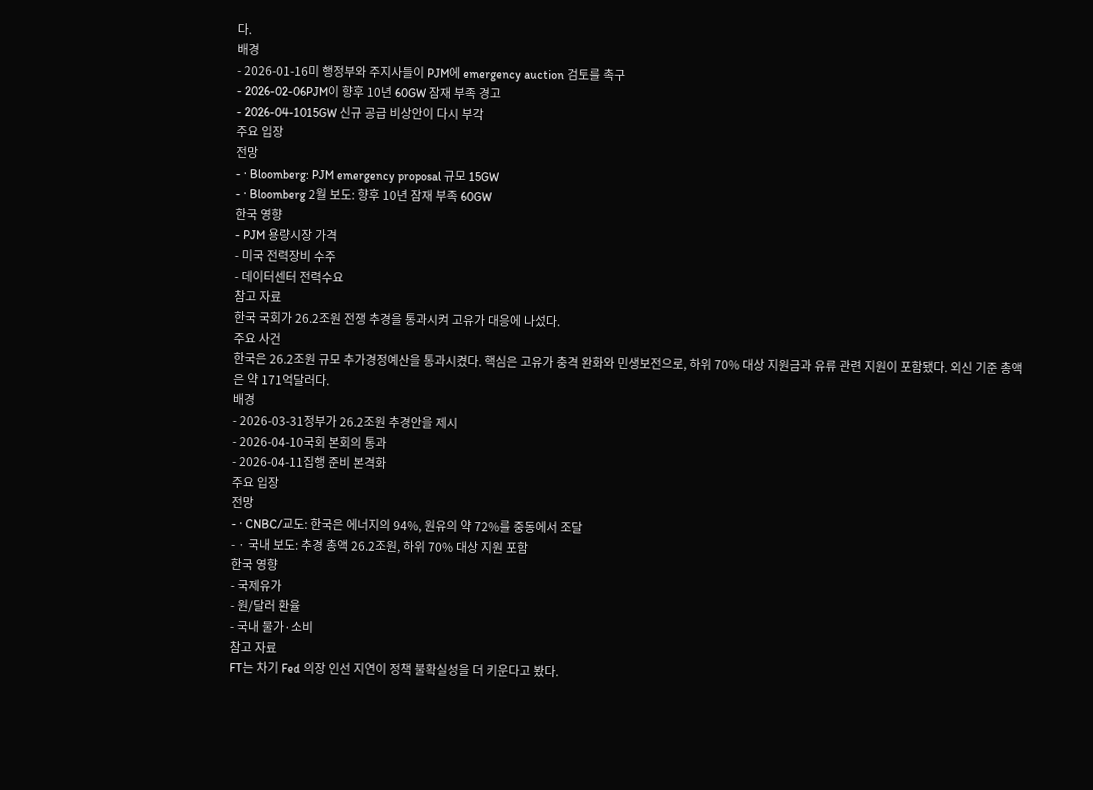다.
배경
- 2026-01-16미 행정부와 주지사들이 PJM에 emergency auction 검토를 촉구
- 2026-02-06PJM이 향후 10년 60GW 잠재 부족 경고
- 2026-04-1015GW 신규 공급 비상안이 다시 부각
주요 입장
전망
- · Bloomberg: PJM emergency proposal 규모 15GW
- · Bloomberg 2월 보도: 향후 10년 잠재 부족 60GW
한국 영향
- PJM 용량시장 가격
- 미국 전력장비 수주
- 데이터센터 전력수요
참고 자료
한국 국회가 26.2조원 전쟁 추경을 통과시켜 고유가 대응에 나섰다.
주요 사건
한국은 26.2조원 규모 추가경정예산을 통과시켰다. 핵심은 고유가 충격 완화와 민생보전으로, 하위 70% 대상 지원금과 유류 관련 지원이 포함됐다. 외신 기준 총액은 약 171억달러다.
배경
- 2026-03-31정부가 26.2조원 추경안을 제시
- 2026-04-10국회 본회의 통과
- 2026-04-11집행 준비 본격화
주요 입장
전망
- · CNBC/교도: 한국은 에너지의 94%, 원유의 약 72%를 중동에서 조달
- · 국내 보도: 추경 총액 26.2조원, 하위 70% 대상 지원 포함
한국 영향
- 국제유가
- 원/달러 환율
- 국내 물가·소비
참고 자료
FT는 차기 Fed 의장 인선 지연이 정책 불확실성을 더 키운다고 봤다.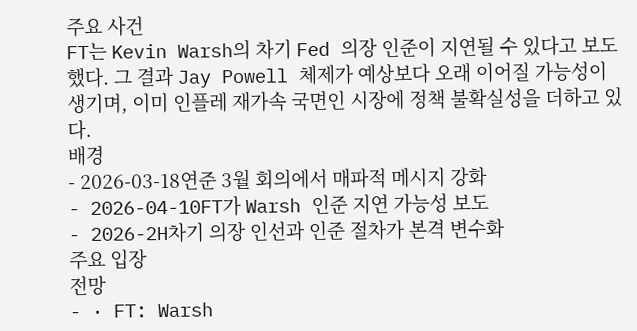주요 사건
FT는 Kevin Warsh의 차기 Fed 의장 인준이 지연될 수 있다고 보도했다. 그 결과 Jay Powell 체제가 예상보다 오래 이어질 가능성이 생기며, 이미 인플레 재가속 국면인 시장에 정책 불확실성을 더하고 있다.
배경
- 2026-03-18연준 3월 회의에서 매파적 메시지 강화
- 2026-04-10FT가 Warsh 인준 지연 가능성 보도
- 2026-2H차기 의장 인선과 인준 절차가 본격 변수화
주요 입장
전망
- · FT: Warsh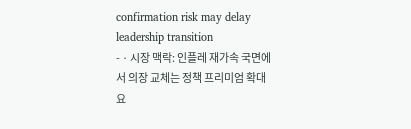confirmation risk may delay leadership transition
- · 시장 맥락: 인플레 재가속 국면에서 의장 교체는 정책 프리미엄 확대 요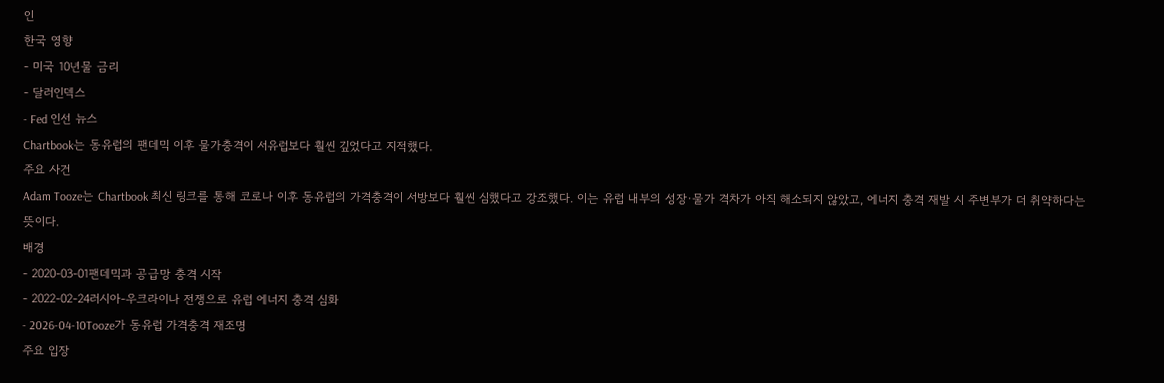인
한국 영향
- 미국 10년물 금리
- 달러인덱스
- Fed 인선 뉴스
Chartbook는 동유럽의 팬데믹 이후 물가충격이 서유럽보다 훨씬 깊었다고 지적했다.
주요 사건
Adam Tooze는 Chartbook 최신 링크를 통해 코로나 이후 동유럽의 가격충격이 서방보다 훨씬 심했다고 강조했다. 이는 유럽 내부의 성장·물가 격차가 아직 해소되지 않았고, 에너지 충격 재발 시 주변부가 더 취약하다는 뜻이다.
배경
- 2020-03-01팬데믹과 공급망 충격 시작
- 2022-02-24러시아-우크라이나 전쟁으로 유럽 에너지 충격 심화
- 2026-04-10Tooze가 동유럽 가격충격 재조명
주요 입장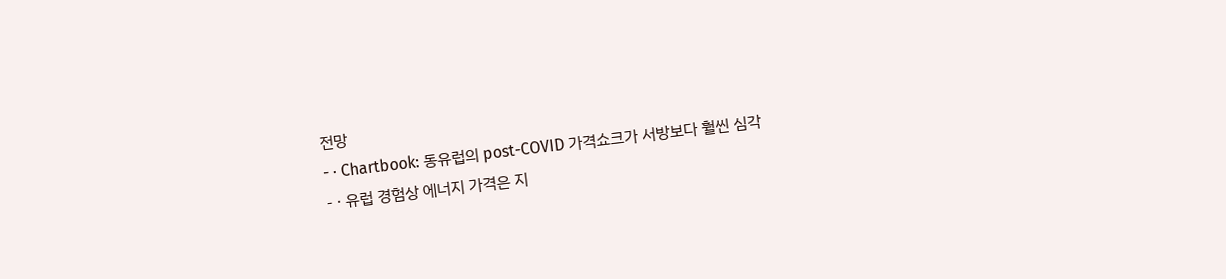전망
- · Chartbook: 동유럽의 post-COVID 가격쇼크가 서방보다 훨씬 심각
- · 유럽 경험상 에너지 가격은 지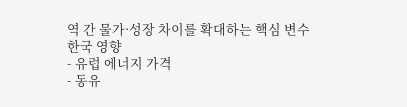역 간 물가·성장 차이를 확대하는 핵심 변수
한국 영향
- 유럽 에너지 가격
- 동유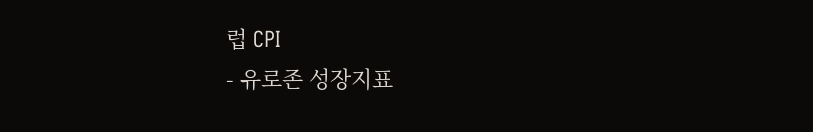럽 CPI
- 유로존 성장지표